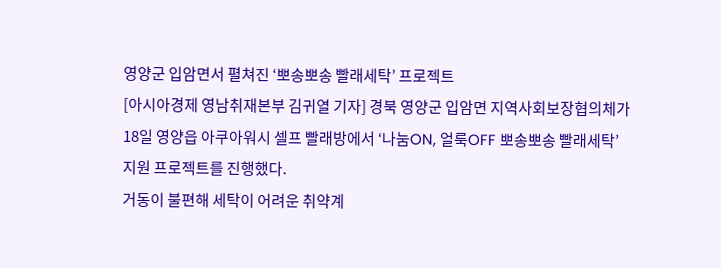영양군 입암면서 펼쳐진 ‘뽀송뽀송 빨래세탁’ 프로젝트
[아시아경제 영남취재본부 김귀열 기자] 경북 영양군 입암면 지역사회보장협의체가 18일 영양읍 아쿠아워시 셀프 빨래방에서 ‘나눔ON, 얼룩OFF 뽀송뽀송 빨래세탁’ 지원 프로젝트를 진행했다.
거동이 불편해 세탁이 어려운 취약계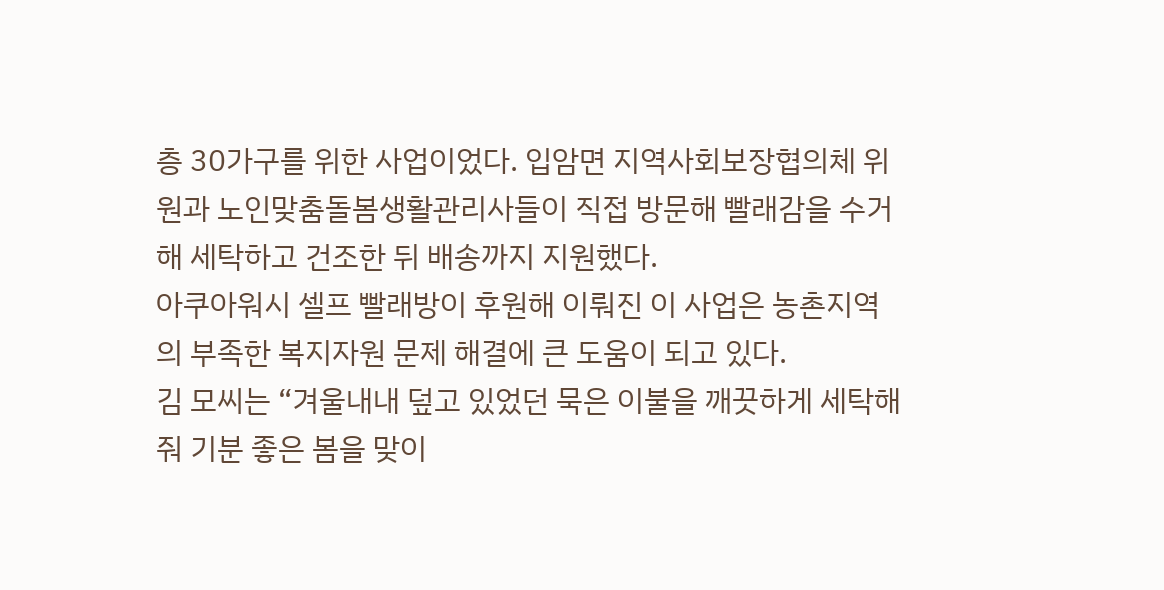층 30가구를 위한 사업이었다. 입암면 지역사회보장협의체 위원과 노인맞춤돌봄생활관리사들이 직접 방문해 빨래감을 수거해 세탁하고 건조한 뒤 배송까지 지원했다.
아쿠아워시 셀프 빨래방이 후원해 이뤄진 이 사업은 농촌지역의 부족한 복지자원 문제 해결에 큰 도움이 되고 있다.
김 모씨는 “겨울내내 덮고 있었던 묵은 이불을 깨끗하게 세탁해줘 기분 좋은 봄을 맞이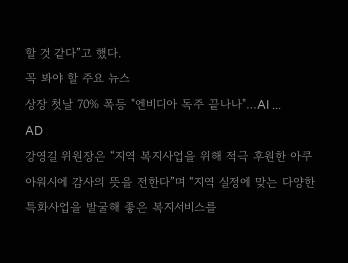할 것 같다”고 했다.
꼭 봐야 할 주요 뉴스
상장 첫날 70% 폭등 "엔비디아 독주 끝나나"…AI ...
AD
강영길 위원장은 “지역 복지사업을 위해 적극 후원한 아쿠아워시에 감사의 뜻을 전한다”며 “지역 실정에 맞는 다양한 특화사업을 발굴해 좋은 복지서비스를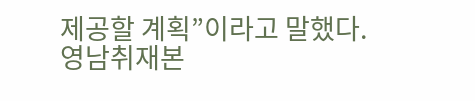제공할 계획”이라고 말했다.
영남취재본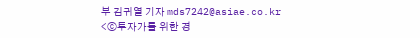부 김귀열 기자 mds7242@asiae.co.kr
<ⓒ투자가를 위한 경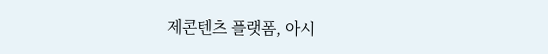제콘텐츠 플랫폼, 아시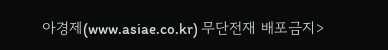아경제(www.asiae.co.kr) 무단전재 배포금지>